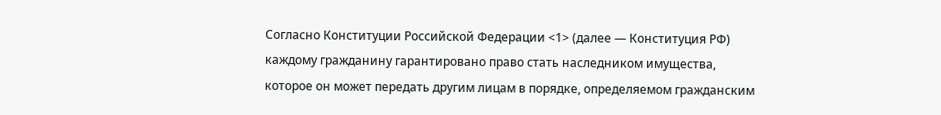Согласно Конституции Российской Федерации <1> (далее — Конституция РФ) каждому гражданину гарантировано право стать наследником имущества, которое он может передать другим лицам в порядке, определяемом гражданским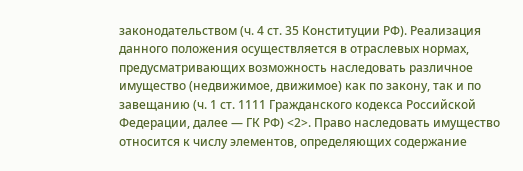законодательством (ч. 4 ст. 35 Конституции РФ). Реализация данного положения осуществляется в отраслевых нормах, предусматривающих возможность наследовать различное имущество (недвижимое, движимое) как по закону, так и по завещанию (ч. 1 ст. 1111 Гражданского кодекса Российской Федерации, далее — ГК РФ) <2>. Право наследовать имущество относится к числу элементов, определяющих содержание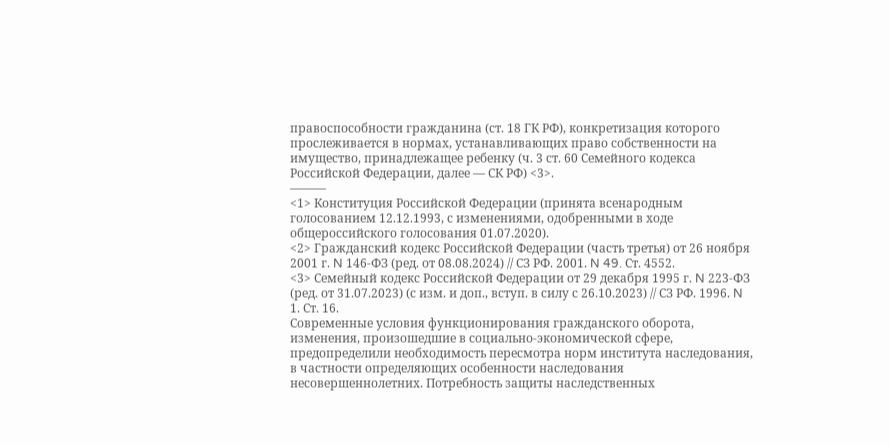правоспособности гражданина (ст. 18 ГК РФ), конкретизация которого прослеживается в нормах, устанавливающих право собственности на имущество, принадлежащее ребенку (ч. 3 ст. 60 Семейного кодекса Российской Федерации, далее — СК РФ) <3>.
———
<1> Конституция Российской Федерации (принята всенародным голосованием 12.12.1993, с изменениями, одобренными в ходе общероссийского голосования 01.07.2020).
<2> Гражданский кодекс Российской Федерации (часть третья) от 26 ноября 2001 г. N 146-ФЗ (ред. от 08.08.2024) // СЗ РФ. 2001. N 49. Ст. 4552.
<3> Семейный кодекс Российской Федерации от 29 декабря 1995 г. N 223-ФЗ (ред. от 31.07.2023) (с изм. и доп., вступ. в силу с 26.10.2023) // СЗ РФ. 1996. N 1. Ст. 16.
Современные условия функционирования гражданского оборота, изменения, произошедшие в социально-экономической сфере, предопределили необходимость пересмотра норм института наследования, в частности определяющих особенности наследования несовершеннолетних. Потребность защиты наследственных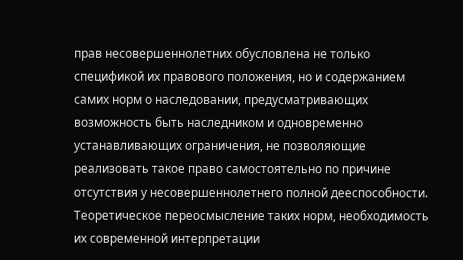прав несовершеннолетних обусловлена не только спецификой их правового положения, но и содержанием самих норм о наследовании, предусматривающих возможность быть наследником и одновременно устанавливающих ограничения, не позволяющие реализовать такое право самостоятельно по причине отсутствия у несовершеннолетнего полной дееспособности. Теоретическое переосмысление таких норм, необходимость их современной интерпретации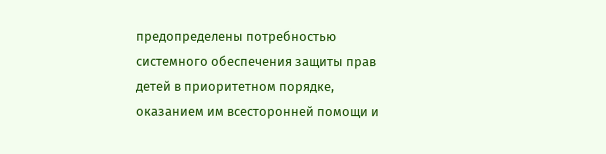предопределены потребностью системного обеспечения защиты прав детей в приоритетном порядке, оказанием им всесторонней помощи и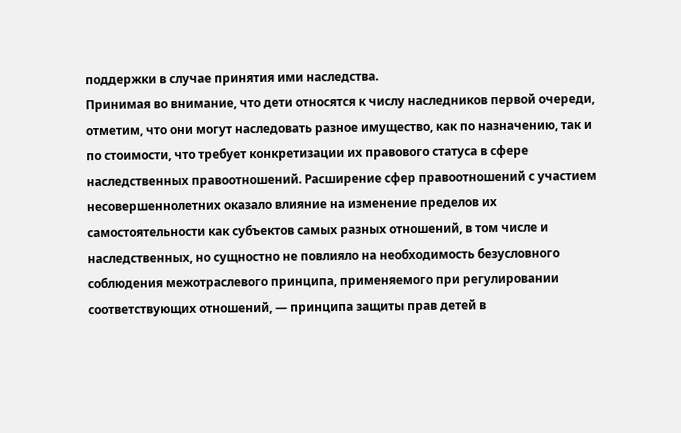поддержки в случае принятия ими наследства.
Принимая во внимание, что дети относятся к числу наследников первой очереди, отметим, что они могут наследовать разное имущество, как по назначению, так и по стоимости, что требует конкретизации их правового статуса в сфере наследственных правоотношений. Расширение сфер правоотношений с участием несовершеннолетних оказало влияние на изменение пределов их самостоятельности как субъектов самых разных отношений, в том числе и наследственных, но сущностно не повлияло на необходимость безусловного соблюдения межотраслевого принципа, применяемого при регулировании соответствующих отношений, — принципа защиты прав детей в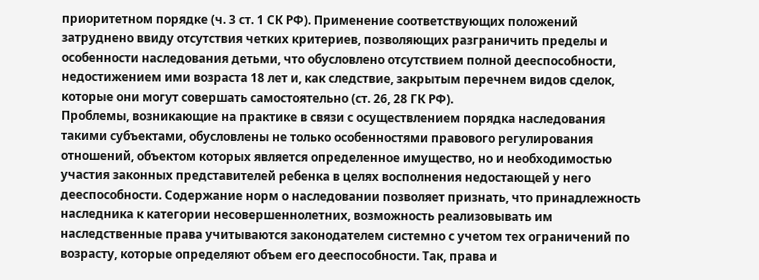приоритетном порядке (ч. 3 ст. 1 СК РФ). Применение соответствующих положений затруднено ввиду отсутствия четких критериев, позволяющих разграничить пределы и особенности наследования детьми, что обусловлено отсутствием полной дееспособности, недостижением ими возраста 18 лет и, как следствие, закрытым перечнем видов сделок, которые они могут совершать самостоятельно (ст. 26, 28 ГК РФ).
Проблемы, возникающие на практике в связи с осуществлением порядка наследования такими субъектами, обусловлены не только особенностями правового регулирования отношений, объектом которых является определенное имущество, но и необходимостью участия законных представителей ребенка в целях восполнения недостающей у него дееспособности. Содержание норм о наследовании позволяет признать, что принадлежность наследника к категории несовершеннолетних, возможность реализовывать им наследственные права учитываются законодателем системно с учетом тех ограничений по возрасту, которые определяют объем его дееспособности. Так, права и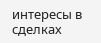интересы в сделках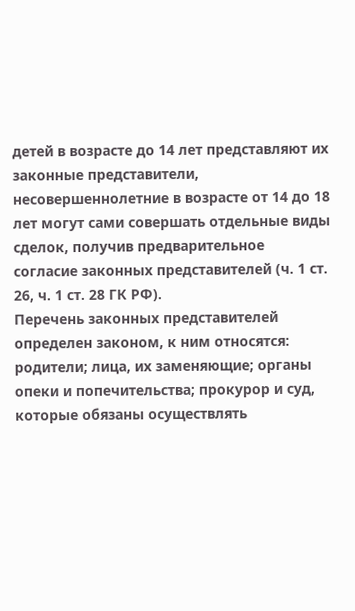детей в возрасте до 14 лет представляют их законные представители, несовершеннолетние в возрасте от 14 до 18 лет могут сами совершать отдельные виды сделок, получив предварительное согласие законных представителей (ч. 1 ст. 26, ч. 1 ст. 28 ГК РФ).
Перечень законных представителей определен законом, к ним относятся: родители; лица, их заменяющие; органы опеки и попечительства; прокурор и суд, которые обязаны осуществлять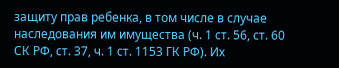защиту прав ребенка, в том числе в случае наследования им имущества (ч. 1 ст. 56, ст. 60 СК РФ, ст. 37, ч. 1 ст. 1153 ГК РФ). Их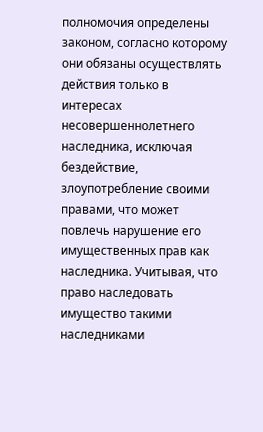полномочия определены законом, согласно которому они обязаны осуществлять действия только в интересах несовершеннолетнего наследника, исключая бездействие, злоупотребление своими правами, что может повлечь нарушение его имущественных прав как наследника. Учитывая, что право наследовать имущество такими наследниками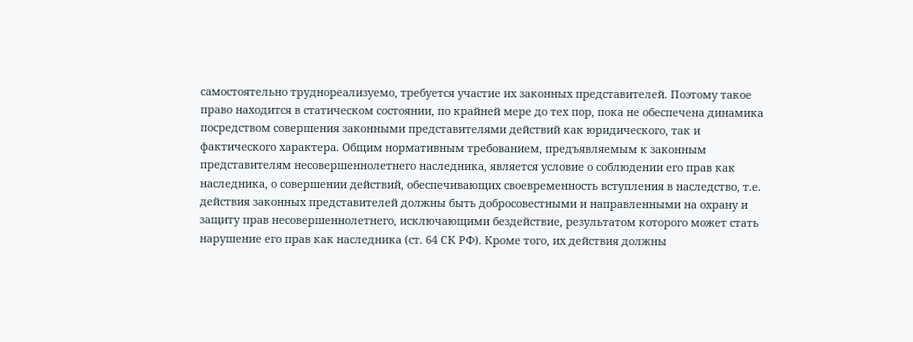самостоятельно труднореализуемо, требуется участие их законных представителей. Поэтому такое право находится в статическом состоянии, по крайней мере до тех пор, пока не обеспечена динамика посредством совершения законными представителями действий как юридического, так и фактического характера. Общим нормативным требованием, предъявляемым к законным представителям несовершеннолетнего наследника, является условие о соблюдении его прав как наследника, о совершении действий, обеспечивающих своевременность вступления в наследство, т.е. действия законных представителей должны быть добросовестными и направленными на охрану и защиту прав несовершеннолетнего, исключающими бездействие, результатом которого может стать нарушение его прав как наследника (ст. 64 СК РФ). Кроме того, их действия должны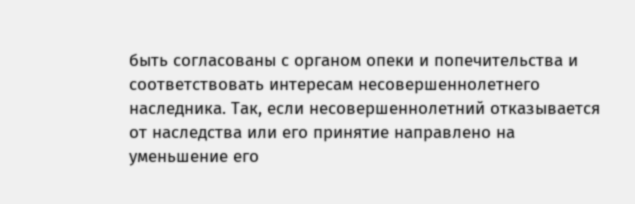быть согласованы с органом опеки и попечительства и соответствовать интересам несовершеннолетнего наследника. Так, если несовершеннолетний отказывается от наследства или его принятие направлено на уменьшение его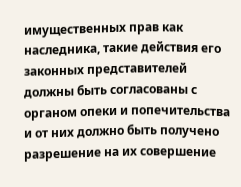имущественных прав как наследника, такие действия его законных представителей должны быть согласованы с органом опеки и попечительства и от них должно быть получено разрешение на их совершение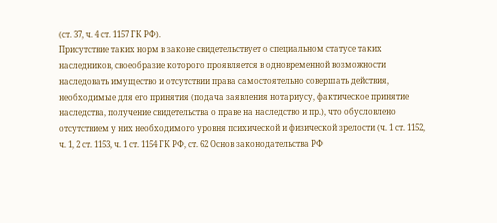(ст. 37, ч. 4 ст. 1157 ГК РФ).
Присутствие таких норм в законе свидетельствует о специальном статусе таких наследников, своеобразие которого проявляется в одновременной возможности наследовать имущество и отсутствии права самостоятельно совершать действия, необходимые для его принятия (подача заявления нотариусу, фактическое принятие наследства, получение свидетельства о праве на наследство и пр.), что обусловлено отсутствием у них необходимого уровня психической и физической зрелости (ч. 1 ст. 1152, ч. 1, 2 ст. 1153, ч. 1 ст. 1154 ГК РФ, ст. 62 Основ законодательства РФ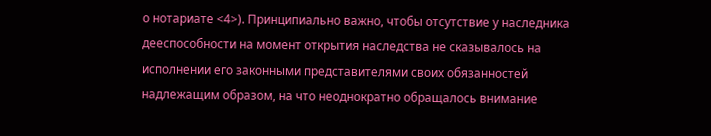о нотариате <4>). Принципиально важно, чтобы отсутствие у наследника дееспособности на момент открытия наследства не сказывалось на исполнении его законными представителями своих обязанностей надлежащим образом, на что неоднократно обращалось внимание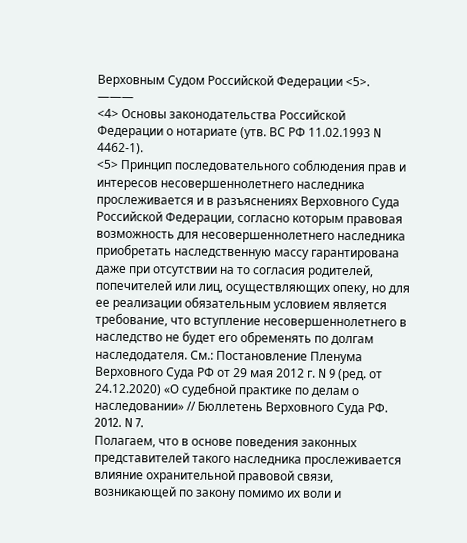Верховным Судом Российской Федерации <5>.
———
<4> Основы законодательства Российской Федерации о нотариате (утв. ВС РФ 11.02.1993 N 4462-1).
<5> Принцип последовательного соблюдения прав и интересов несовершеннолетнего наследника прослеживается и в разъяснениях Верховного Суда Российской Федерации, согласно которым правовая возможность для несовершеннолетнего наследника приобретать наследственную массу гарантирована даже при отсутствии на то согласия родителей, попечителей или лиц, осуществляющих опеку, но для ее реализации обязательным условием является требование, что вступление несовершеннолетнего в наследство не будет его обременять по долгам наследодателя. См.: Постановление Пленума Верховного Суда РФ от 29 мая 2012 г. N 9 (ред. от 24.12.2020) «О судебной практике по делам о наследовании» // Бюллетень Верховного Суда РФ. 2012. N 7.
Полагаем, что в основе поведения законных представителей такого наследника прослеживается влияние охранительной правовой связи, возникающей по закону помимо их воли и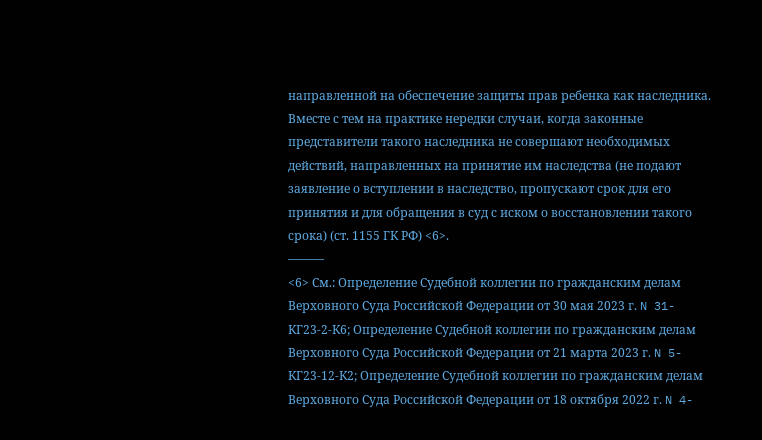направленной на обеспечение защиты прав ребенка как наследника. Вместе с тем на практике нередки случаи, когда законные представители такого наследника не совершают необходимых действий, направленных на принятие им наследства (не подают заявление о вступлении в наследство, пропускают срок для его принятия и для обращения в суд с иском о восстановлении такого срока) (ст. 1155 ГК РФ) <6>.
———
<6> См.: Определение Судебной коллегии по гражданским делам Верховного Суда Российской Федерации от 30 мая 2023 г. N 31-КГ23-2-К6; Определение Судебной коллегии по гражданским делам Верховного Суда Российской Федерации от 21 марта 2023 г. N 5-КГ23-12-К2; Определение Судебной коллегии по гражданским делам Верховного Суда Российской Федерации от 18 октября 2022 г. N 4-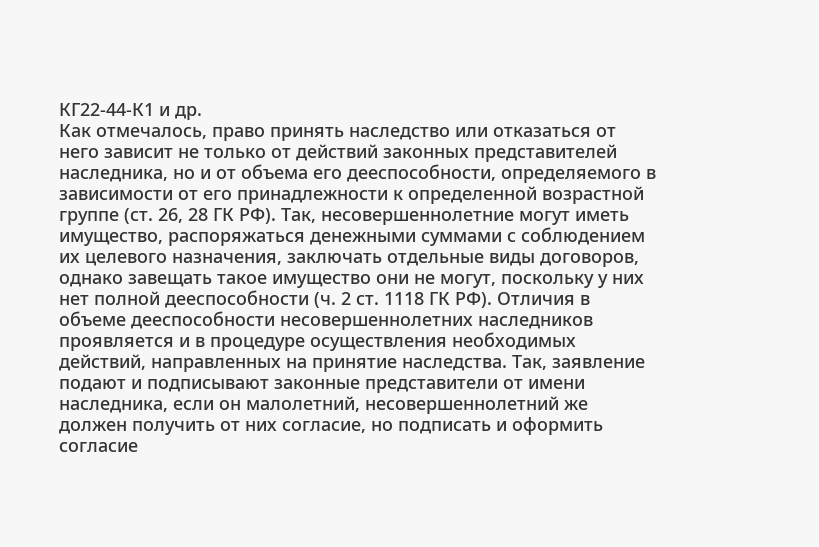КГ22-44-К1 и др.
Как отмечалось, право принять наследство или отказаться от него зависит не только от действий законных представителей наследника, но и от объема его дееспособности, определяемого в зависимости от его принадлежности к определенной возрастной группе (ст. 26, 28 ГК РФ). Так, несовершеннолетние могут иметь имущество, распоряжаться денежными суммами с соблюдением их целевого назначения, заключать отдельные виды договоров, однако завещать такое имущество они не могут, поскольку у них нет полной дееспособности (ч. 2 ст. 1118 ГК РФ). Отличия в объеме дееспособности несовершеннолетних наследников проявляется и в процедуре осуществления необходимых действий, направленных на принятие наследства. Так, заявление подают и подписывают законные представители от имени наследника, если он малолетний, несовершеннолетний же должен получить от них согласие, но подписать и оформить согласие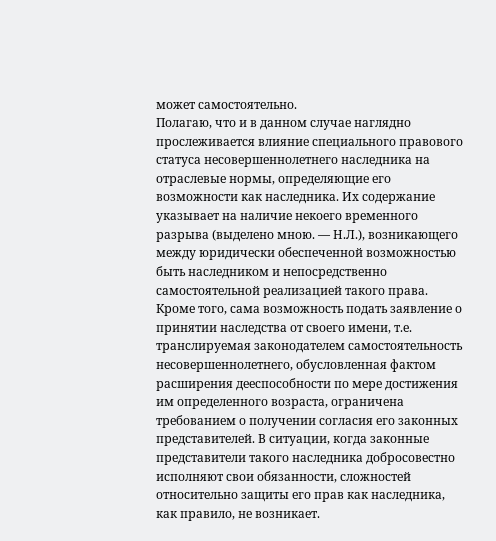может самостоятельно.
Полагаю, что и в данном случае наглядно прослеживается влияние специального правового статуса несовершеннолетнего наследника на отраслевые нормы, определяющие его возможности как наследника. Их содержание указывает на наличие некоего временного разрыва (выделено мною. — Н.Л.), возникающего между юридически обеспеченной возможностью быть наследником и непосредственно самостоятельной реализацией такого права. Кроме того, сама возможность подать заявление о принятии наследства от своего имени, т.е. транслируемая законодателем самостоятельность несовершеннолетнего, обусловленная фактом расширения дееспособности по мере достижения им определенного возраста, ограничена требованием о получении согласия его законных представителей. В ситуации, когда законные представители такого наследника добросовестно исполняют свои обязанности, сложностей относительно защиты его прав как наследника, как правило, не возникает.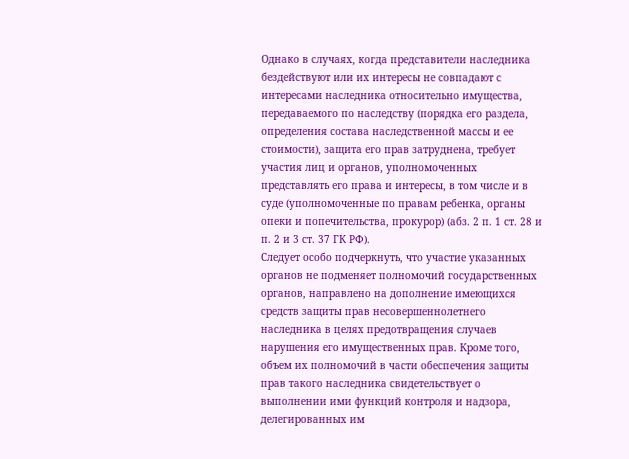Однако в случаях, когда представители наследника бездействуют или их интересы не совпадают с интересами наследника относительно имущества, передаваемого по наследству (порядка его раздела, определения состава наследственной массы и ее стоимости), защита его прав затруднена, требует участия лиц и органов, уполномоченных представлять его права и интересы, в том числе и в суде (уполномоченные по правам ребенка, органы опеки и попечительства, прокурор) (абз. 2 п. 1 ст. 28 и п. 2 и 3 ст. 37 ГК РФ).
Следует особо подчеркнуть, что участие указанных органов не подменяет полномочий государственных органов, направлено на дополнение имеющихся средств защиты прав несовершеннолетнего наследника в целях предотвращения случаев нарушения его имущественных прав. Кроме того, объем их полномочий в части обеспечения защиты прав такого наследника свидетельствует о выполнении ими функций контроля и надзора, делегированных им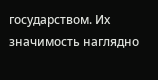государством. Их значимость наглядно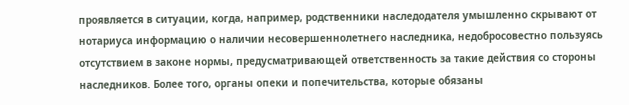проявляется в ситуации, когда, например, родственники наследодателя умышленно скрывают от нотариуса информацию о наличии несовершеннолетнего наследника, недобросовестно пользуясь отсутствием в законе нормы, предусматривающей ответственность за такие действия со стороны наследников. Более того, органы опеки и попечительства, которые обязаны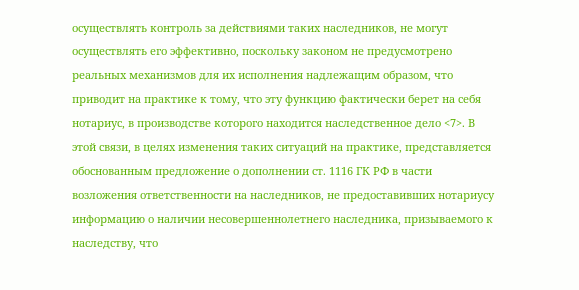осуществлять контроль за действиями таких наследников, не могут осуществлять его эффективно, поскольку законом не предусмотрено реальных механизмов для их исполнения надлежащим образом, что приводит на практике к тому, что эту функцию фактически берет на себя нотариус, в производстве которого находится наследственное дело <7>. В этой связи, в целях изменения таких ситуаций на практике, представляется обоснованным предложение о дополнении ст. 1116 ГК РФ в части возложения ответственности на наследников, не предоставивших нотариусу информацию о наличии несовершеннолетнего наследника, призываемого к наследству, что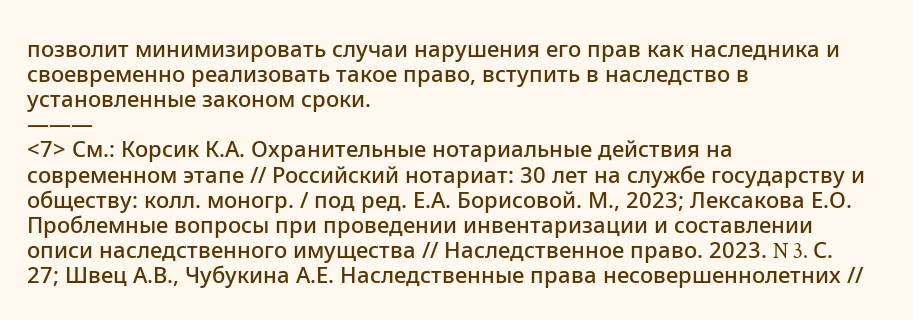позволит минимизировать случаи нарушения его прав как наследника и своевременно реализовать такое право, вступить в наследство в установленные законом сроки.
———
<7> См.: Корсик К.А. Охранительные нотариальные действия на современном этапе // Российский нотариат: 30 лет на службе государству и обществу: колл. моногр. / под ред. Е.А. Борисовой. М., 2023; Лексакова Е.О. Проблемные вопросы при проведении инвентаризации и составлении описи наследственного имущества // Наследственное право. 2023. N 3. С. 27; Швец А.В., Чубукина А.Е. Наследственные права несовершеннолетних //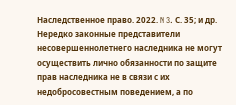Наследственное право. 2022. N 3. С. 35; и др.
Нередко законные представители несовершеннолетнего наследника не могут осуществить лично обязанности по защите прав наследника не в связи с их недобросовестным поведением, а по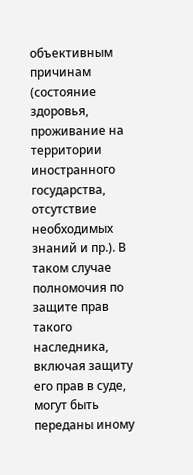объективным причинам (состояние здоровья, проживание на территории иностранного государства, отсутствие необходимых знаний и пр.). В таком случае полномочия по защите прав такого наследника, включая защиту его прав в суде, могут быть переданы иному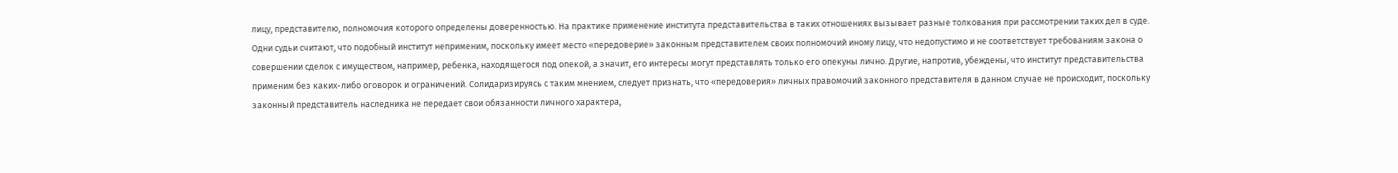лицу, представителю, полномочия которого определены доверенностью. На практике применение института представительства в таких отношениях вызывает разные толкования при рассмотрении таких дел в суде. Одни судьи считают, что подобный институт неприменим, поскольку имеет место «передоверие» законным представителем своих полномочий иному лицу, что недопустимо и не соответствует требованиям закона о совершении сделок с имуществом, например, ребенка, находящегося под опекой, а значит, его интересы могут представлять только его опекуны лично. Другие, напротив, убеждены, что институт представительства применим без каких-либо оговорок и ограничений. Солидаризируясь с таким мнением, следует признать, что «передоверия» личных правомочий законного представителя в данном случае не происходит, поскольку законный представитель наследника не передает свои обязанности личного характера,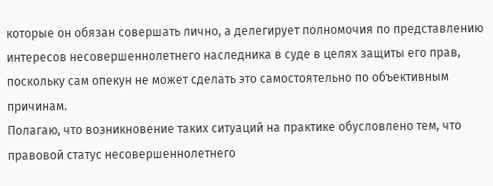которые он обязан совершать лично, а делегирует полномочия по представлению интересов несовершеннолетнего наследника в суде в целях защиты его прав, поскольку сам опекун не может сделать это самостоятельно по объективным причинам.
Полагаю, что возникновение таких ситуаций на практике обусловлено тем, что правовой статус несовершеннолетнего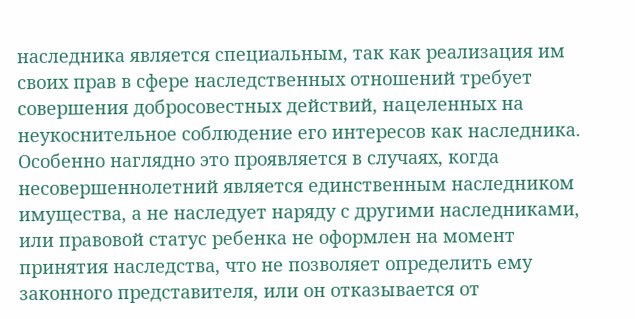наследника является специальным, так как реализация им своих прав в сфере наследственных отношений требует совершения добросовестных действий, нацеленных на неукоснительное соблюдение его интересов как наследника. Особенно наглядно это проявляется в случаях, когда несовершеннолетний является единственным наследником имущества, а не наследует наряду с другими наследниками, или правовой статус ребенка не оформлен на момент принятия наследства, что не позволяет определить ему законного представителя, или он отказывается от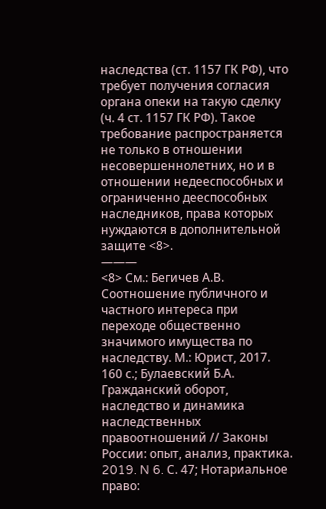наследства (ст. 1157 ГК РФ), что требует получения согласия органа опеки на такую сделку (ч. 4 ст. 1157 ГК РФ). Такое требование распространяется не только в отношении несовершеннолетних, но и в отношении недееспособных и ограниченно дееспособных наследников, права которых нуждаются в дополнительной защите <8>.
———
<8> См.: Бегичев А.В. Соотношение публичного и частного интереса при переходе общественно значимого имущества по наследству. М.: Юрист, 2017. 160 с.; Булаевский Б.А. Гражданский оборот, наследство и динамика наследственных правоотношений // Законы России: опыт, анализ, практика. 2019. N 6. С. 47; Нотариальное право: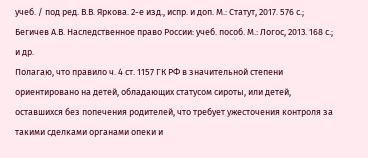учеб. / под ред. В.В. Яркова. 2-е изд., испр. и доп. М.: Статут, 2017. 576 с.; Бегичев А.В. Наследственное право России: учеб. пособ. М.: Логос, 2013. 168 с.; и др.
Полагаю, что правило ч. 4 ст. 1157 ГК РФ в значительной степени ориентировано на детей, обладающих статусом сироты, или детей, оставшихся без попечения родителей, что требует ужесточения контроля за такими сделками органами опеки и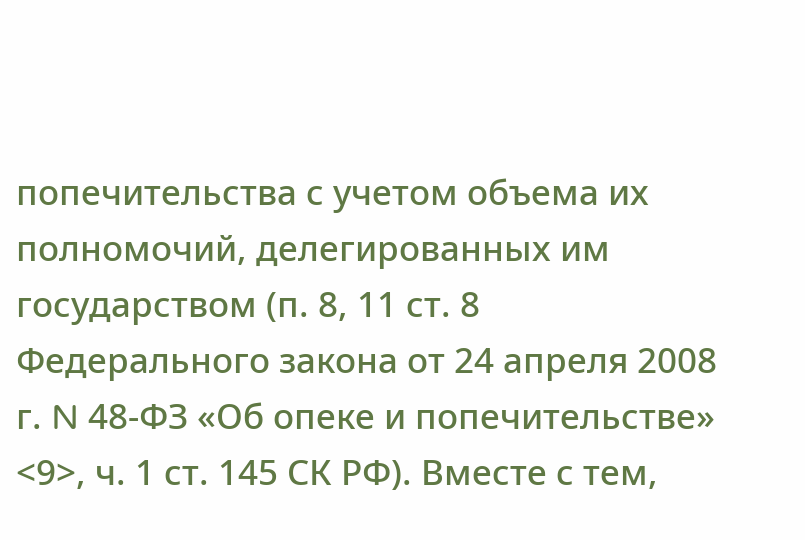попечительства с учетом объема их полномочий, делегированных им государством (п. 8, 11 ст. 8 Федерального закона от 24 апреля 2008 г. N 48-ФЗ «Об опеке и попечительстве» <9>, ч. 1 ст. 145 СК РФ). Вместе с тем,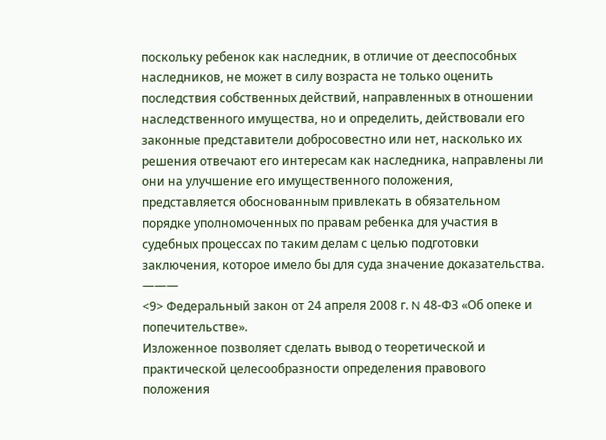поскольку ребенок как наследник, в отличие от дееспособных наследников, не может в силу возраста не только оценить последствия собственных действий, направленных в отношении наследственного имущества, но и определить, действовали его законные представители добросовестно или нет, насколько их решения отвечают его интересам как наследника, направлены ли они на улучшение его имущественного положения, представляется обоснованным привлекать в обязательном порядке уполномоченных по правам ребенка для участия в судебных процессах по таким делам с целью подготовки заключения, которое имело бы для суда значение доказательства.
———
<9> Федеральный закон от 24 апреля 2008 г. N 48-ФЗ «Об опеке и попечительстве».
Изложенное позволяет сделать вывод о теоретической и практической целесообразности определения правового положения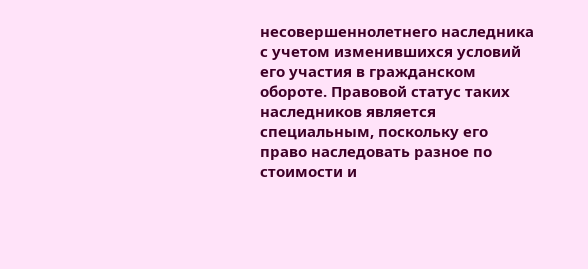несовершеннолетнего наследника с учетом изменившихся условий его участия в гражданском обороте. Правовой статус таких наследников является специальным, поскольку его право наследовать разное по стоимости и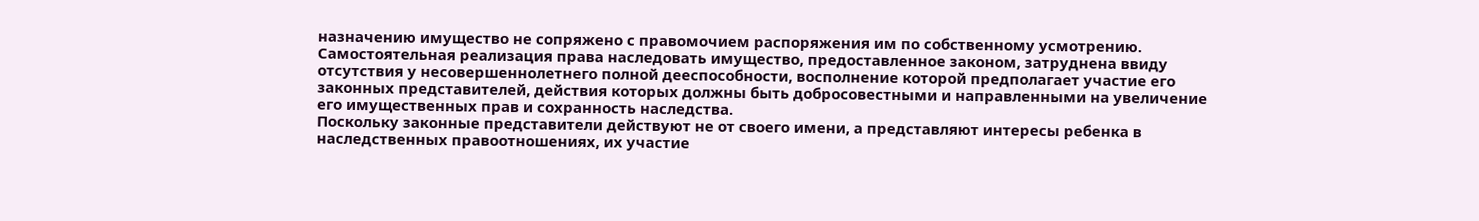назначению имущество не сопряжено с правомочием распоряжения им по собственному усмотрению.
Самостоятельная реализация права наследовать имущество, предоставленное законом, затруднена ввиду отсутствия у несовершеннолетнего полной дееспособности, восполнение которой предполагает участие его законных представителей, действия которых должны быть добросовестными и направленными на увеличение его имущественных прав и сохранность наследства.
Поскольку законные представители действуют не от своего имени, а представляют интересы ребенка в наследственных правоотношениях, их участие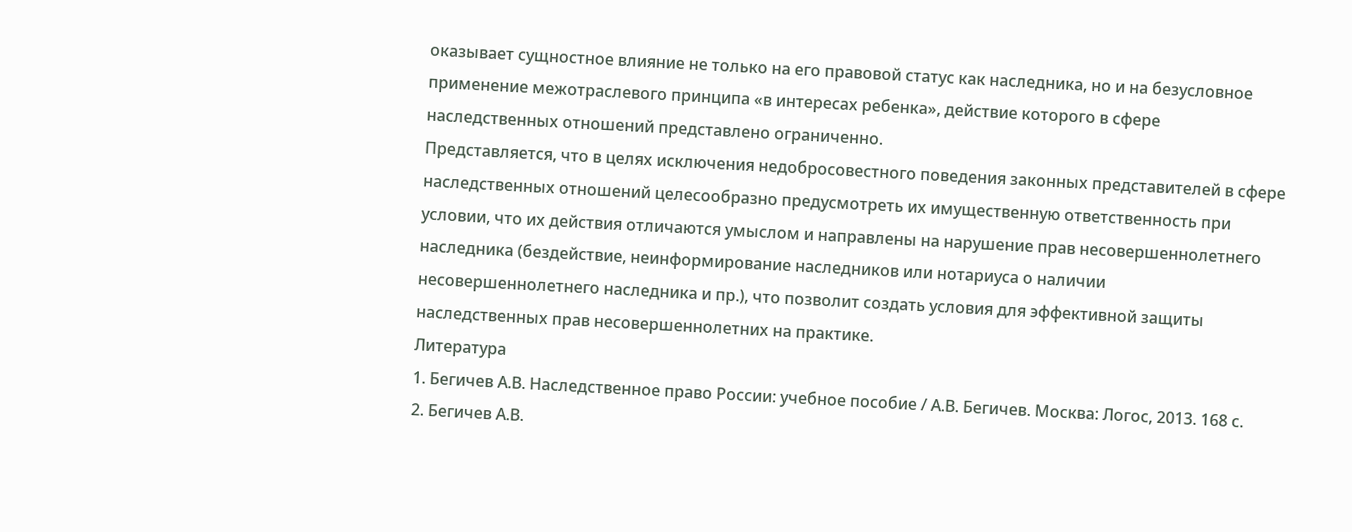оказывает сущностное влияние не только на его правовой статус как наследника, но и на безусловное применение межотраслевого принципа «в интересах ребенка», действие которого в сфере наследственных отношений представлено ограниченно.
Представляется, что в целях исключения недобросовестного поведения законных представителей в сфере наследственных отношений целесообразно предусмотреть их имущественную ответственность при условии, что их действия отличаются умыслом и направлены на нарушение прав несовершеннолетнего наследника (бездействие, неинформирование наследников или нотариуса о наличии несовершеннолетнего наследника и пр.), что позволит создать условия для эффективной защиты наследственных прав несовершеннолетних на практике.
Литература
1. Бегичев А.В. Наследственное право России: учебное пособие / А.В. Бегичев. Москва: Логос, 2013. 168 с.
2. Бегичев А.В.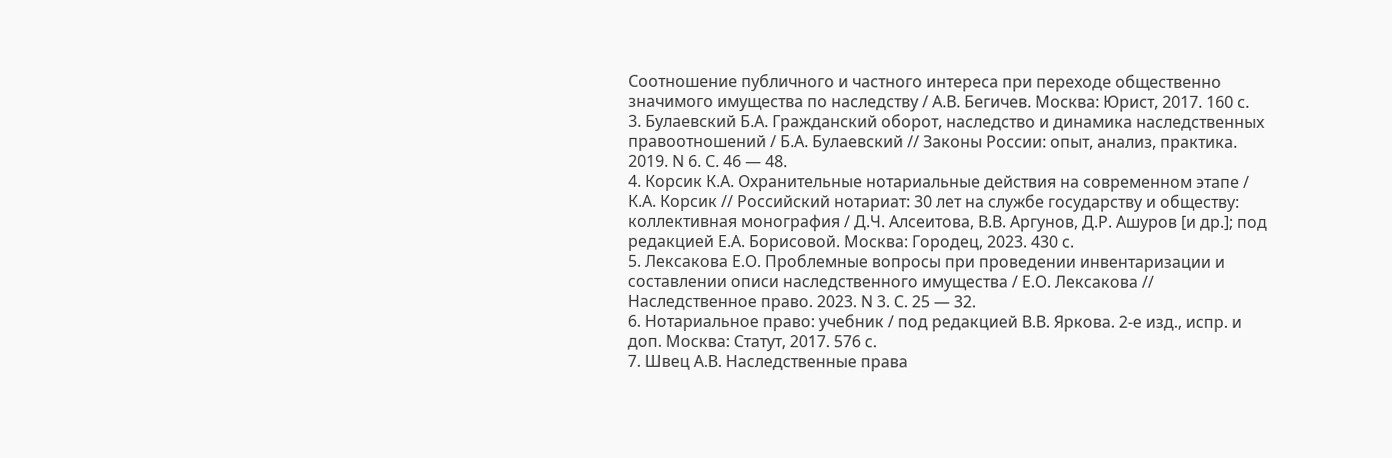Соотношение публичного и частного интереса при переходе общественно значимого имущества по наследству / А.В. Бегичев. Москва: Юрист, 2017. 160 с.
3. Булаевский Б.А. Гражданский оборот, наследство и динамика наследственных правоотношений / Б.А. Булаевский // Законы России: опыт, анализ, практика. 2019. N 6. С. 46 — 48.
4. Корсик К.А. Охранительные нотариальные действия на современном этапе / К.А. Корсик // Российский нотариат: 30 лет на службе государству и обществу: коллективная монография / Д.Ч. Алсеитова, В.В. Аргунов, Д.Р. Ашуров [и др.]; под редакцией Е.А. Борисовой. Москва: Городец, 2023. 430 с.
5. Лексакова Е.О. Проблемные вопросы при проведении инвентаризации и составлении описи наследственного имущества / Е.О. Лексакова // Наследственное право. 2023. N 3. С. 25 — 32.
6. Нотариальное право: учебник / под редакцией В.В. Яркова. 2-е изд., испр. и доп. Москва: Статут, 2017. 576 с.
7. Швец А.В. Наследственные права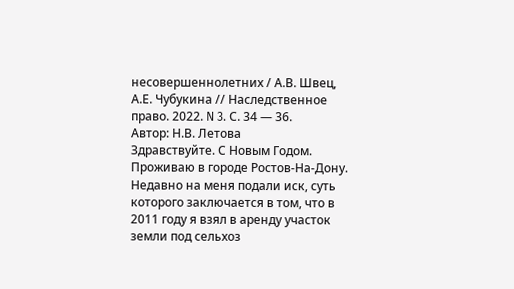несовершеннолетних / А.В. Швец, А.Е. Чубукина // Наследственное право. 2022. N 3. С. 34 — 36.
Автор: Н.В. Летова
Здравствуйте. С Новым Годом. Проживаю в городе Ростов-На-Дону. Недавно на меня подали иск, суть которого заключается в том, что в 2011 году я взял в аренду участок земли под сельхоз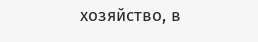хозяйство, в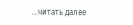...читать далее